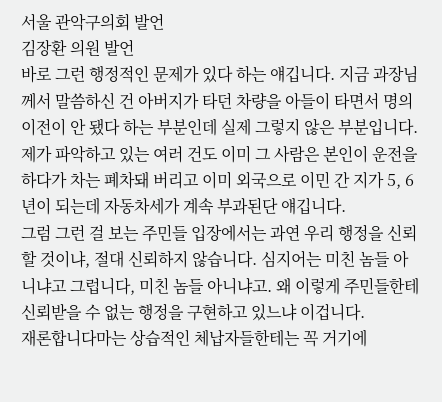서울 관악구의회 발언
김장환 의원 발언
바로 그런 행정적인 문제가 있다 하는 얘깁니다. 지금 과장님께서 말씀하신 건 아버지가 타던 차량을 아들이 타면서 명의 이전이 안 됐다 하는 부분인데 실제 그렇지 않은 부분입니다. 제가 파악하고 있는 여러 건도 이미 그 사람은 본인이 운전을 하다가 차는 폐차돼 버리고 이미 외국으로 이민 간 지가 5, 6년이 되는데 자동차세가 계속 부과된단 얘깁니다.
그럼 그런 걸 보는 주민들 입장에서는 과연 우리 행정을 신뢰할 것이냐, 절대 신뢰하지 않습니다. 심지어는 미친 놈들 아니냐고 그럽니다, 미친 놈들 아니냐고. 왜 이렇게 주민들한테 신뢰받을 수 없는 행정을 구현하고 있느냐 이겁니다.
재론합니다마는 상습적인 체납자들한테는 꼭 거기에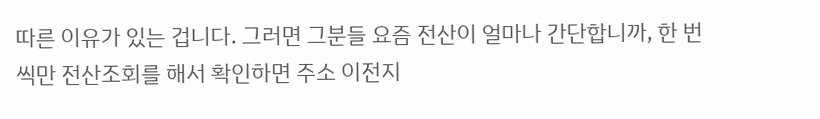따른 이유가 있는 겁니다. 그러면 그분들 요즘 전산이 얼마나 간단합니까, 한 번씩만 전산조회를 해서 확인하면 주소 이전지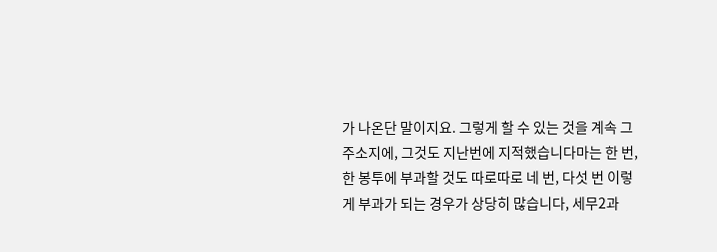가 나온단 말이지요. 그렇게 할 수 있는 것을 계속 그 주소지에, 그것도 지난번에 지적했습니다마는 한 번, 한 봉투에 부과할 것도 따로따로 네 번, 다섯 번 이렇게 부과가 되는 경우가 상당히 많습니다, 세무2과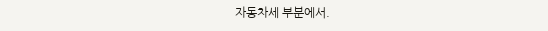자동차세 부분에서.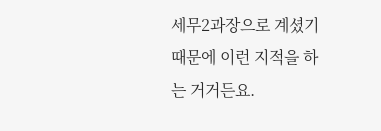세무2과장으로 계셨기 때문에 이런 지적을 하는 거거든요.